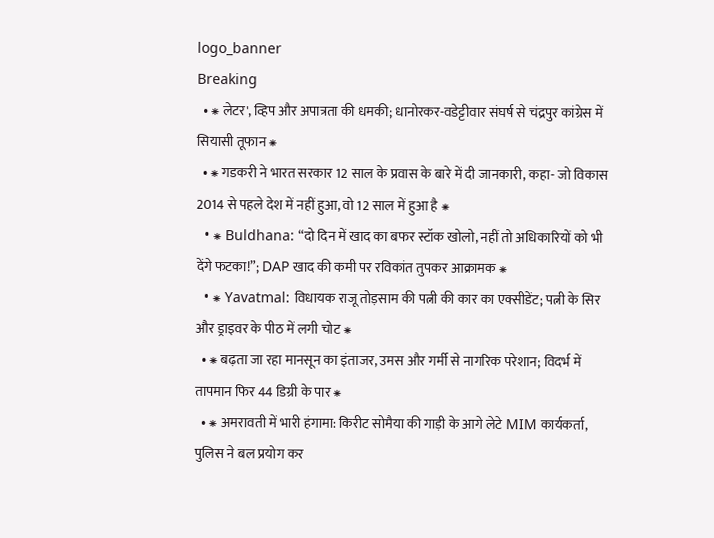logo_banner
Breaking
  • ⁕ लेटर', व्हिप और अपात्रता की धमकी; धानोरकर-वडेट्टीवार संघर्ष से चंद्रपुर कांग्रेस में सियासी तूफान ⁕
  • ⁕ गडकरी ने भारत सरकार 12 साल के प्रवास के बारे में दी जानकारी, कहा- जो विकास 2014 से पहले देश में नहीं हुआ, वो 12 साल में हुआ है ⁕
  • ⁕ Buldhana: “दो दिन में खाद का बफर स्टॉक खोलो, नहीं तो अधिकारियों को भी देंगे फटका!”; DAP खाद की कमी पर रविकांत तुपकर आक्रामक ⁕
  • ⁕ Yavatmal: विधायक राजू तोड़साम की पत्नी की कार का एक्सीडेंट; पत्नी के सिर और ड्राइवर के पीठ में लगी चोट ⁕
  • ⁕ बढ़ता जा रहा मानसून का इंताजर, उमस और गर्मी से नागरिक परेशान; विदर्भ में तापमान फिर 44 डिग्री के पार ⁕
  • ⁕ अमरावती में भारी हंगामा: किरीट सोमैया की गाड़ी के आगे लेटे MIM कार्यकर्ता, पुलिस ने बल प्रयोग कर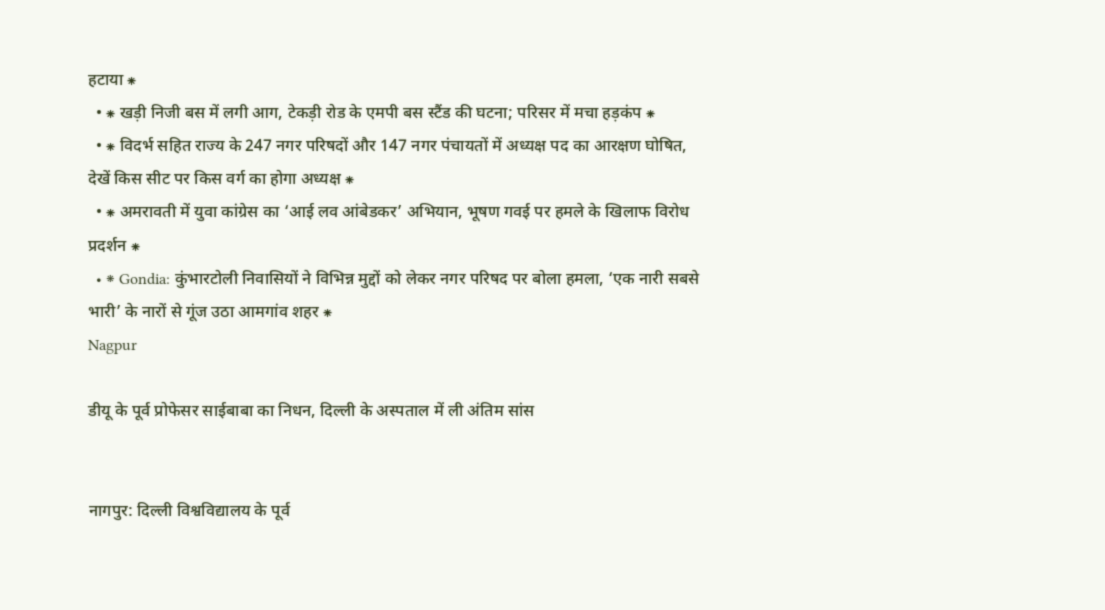हटाया ⁕
  • ⁕ खड़ी निजी बस में लगी आग, टेकड़ी रोड के एमपी बस स्टैंड की घटना; परिसर में मचा हड़कंप ⁕
  • ⁕ विदर्भ सहित राज्य के 247 नगर परिषदों और 147 नगर पंचायतों में अध्यक्ष पद का आरक्षण घोषित, देखें किस सीट पर किस वर्ग का होगा अध्यक्ष ⁕
  • ⁕ अमरावती में युवा कांग्रेस का ‘आई लव आंबेडकर’ अभियान, भूषण गवई पर हमले के खिलाफ विरोध प्रदर्शन ⁕
  • ⁕ Gondia: कुंभारटोली निवासियों ने विभिन्न मुद्दों को लेकर नगर परिषद पर बोला हमला, ‘एक नारी सबसे भारी’ के नारों से गूंज उठा आमगांव शहर ⁕
Nagpur

डीयू के पूर्व प्रोफेसर साईबाबा का निधन, दिल्ली के अस्पताल में ली अंतिम सांस


नागपुर: दिल्ली विश्वविद्यालय के पूर्व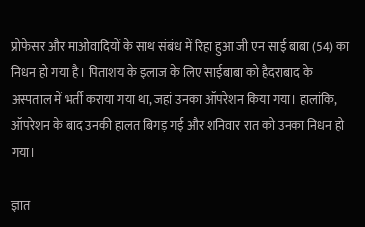प्रोफेसर और माओवादियों के साथ संबंध में रिहा हुआ जी एन साई बाबा (54) का निधन हो गया है। पिताशय के इलाज के लिए साईबाबा को हैदराबाद के अस्पताल में भर्ती कराया गया था, जहां उनका ऑपरेशन किया गया। हालांकि, ऑपरेशन के बाद उनकी हालत बिगड़ गई और शनिवार रात को उनका निधन हो गया।

ज्ञात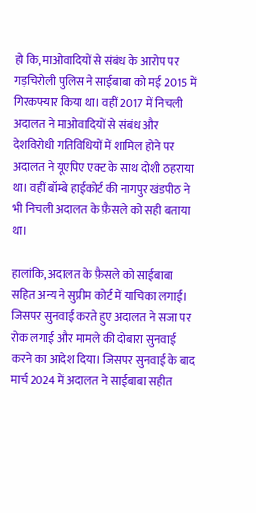हो कि, माओवादियों से संबंध के आरोप पर गड़चिरोली पुलिस ने साईबाबा को मई 2015 में गिरकफ्यार किया था। वहीं 2017 में निचली अदालत ने माओवादियों से संबंध और देशविरोधी गतिविधियों में शामिल होने पर अदालत ने यूएपिए एक्ट के साथ दोशी ठहराया था। वहीं बॉम्बे हाईकोर्ट की नागपुर खंडपीठ ने भी निचली अदालत के फ़ैसले को सही बताया था।

हालांकि, अदालत के फ़ैसले को साईबाबा सहित अन्य ने सुप्रीम कोर्ट में याचिका लगाई। जिसपर सुनवाई करते हुए अदालत ने सजा पर रोक लगाई और मामले की दोबारा सुनवाई करने का आदेश दिया। जिसपर सुनवाई के बाद मार्च 2024 में अदालत ने साईबाबा सहीत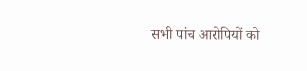सभी पांच आरोपियों को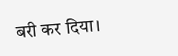बरी कर दिया।